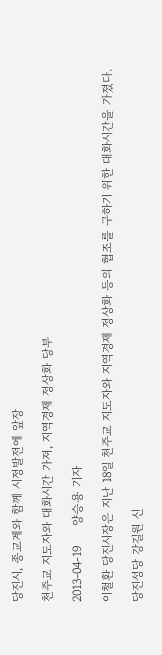당진시, 종교계와 함께 시정발전에 앞장

천주교 지도자와 대화시간 가져, 지역경제 정상화 당부

2013-04-19     양승용 기자

이철환 당진시장은 지난 18일 천주교 지도자와 지역경제 정상화 등의 협조를 구하기 위한 대화시간을 가졌다.

당진성당 강길원 신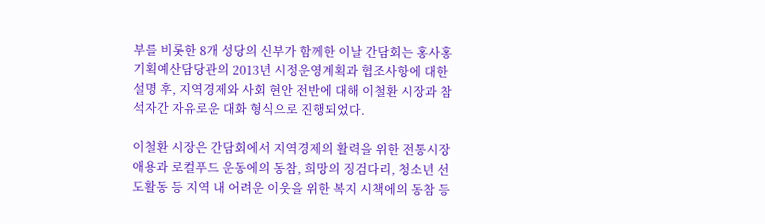부를 비롯한 8개 성당의 신부가 함께한 이날 간담회는 홍사홍 기획예산담당관의 2013년 시정운영계획과 협조사항에 대한 설명 후, 지역경제와 사회 현안 전반에 대해 이철환 시장과 참석자간 자유로운 대화 형식으로 진행되었다.

이철환 시장은 간담회에서 지역경제의 활력을 위한 전통시장 애용과 로컬푸드 운동에의 동참, 희망의 징검다리, 청소년 선도활동 등 지역 내 어려운 이웃을 위한 복지 시책에의 동참 등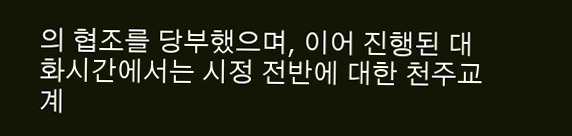의 협조를 당부했으며, 이어 진행된 대화시간에서는 시정 전반에 대한 천주교계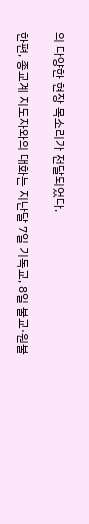의 다양한 현장 목소리가 전달되었다.

한편, 종교계 지도자와의 대화는 지난달 7일 기독교, 8일 불교·원불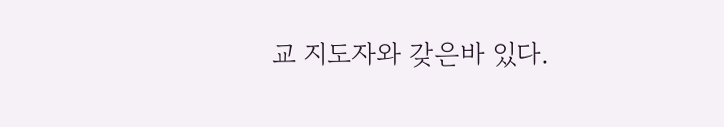교 지도자와 갖은바 있다.